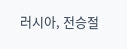러시아, 전승절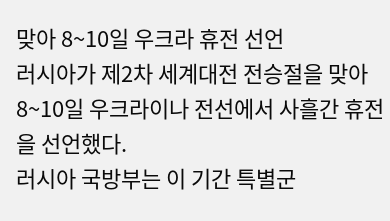맞아 8~10일 우크라 휴전 선언
러시아가 제2차 세계대전 전승절을 맞아 8~10일 우크라이나 전선에서 사흘간 휴전을 선언했다.
러시아 국방부는 이 기간 특별군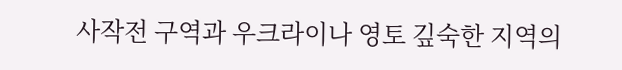사작전 구역과 우크라이나 영토 깊숙한 지역의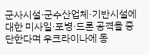군사시설·군수산업체·기반시설에 대한 미사일·포병·드론 공격을 중단한다며 우크라이나에 동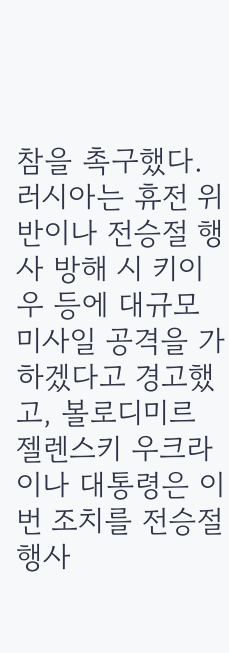참을 촉구했다.
러시아는 휴전 위반이나 전승절 행사 방해 시 키이우 등에 대규모 미사일 공격을 가하겠다고 경고했고, 볼로디미르 젤렌스키 우크라이나 대통령은 이번 조치를 전승절 행사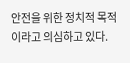안전을 위한 정치적 목적이라고 의심하고 있다.